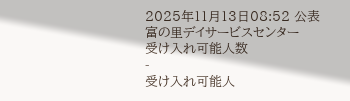2025年11月13日08:52 公表
富の里デイサービスセンター
受け入れ可能人数
-
受け入れ可能人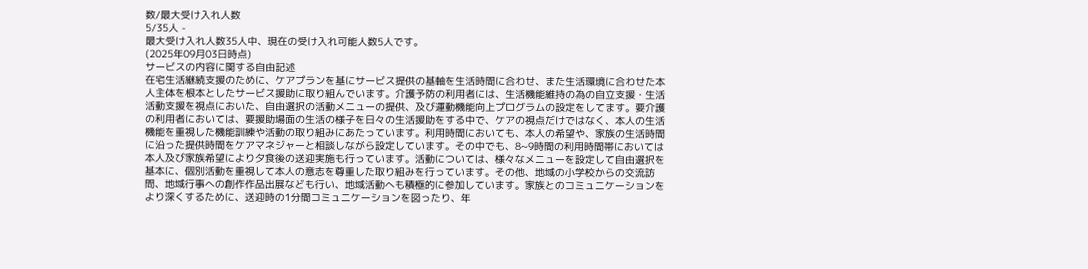数/最大受け入れ人数
5/35人 -
最大受け入れ人数35人中、現在の受け入れ可能人数5人です。
(2025年09月03日時点)
サービスの内容に関する自由記述
在宅生活継続支援のために、ケアプランを基にサービス提供の基軸を生活時間に合わせ、また生活環境に合わせた本人主体を根本としたサービス援助に取り組んでいます。介護予防の利用者には、生活機能維持の為の自立支援・生活活動支援を視点においた、自由選択の活動メニューの提供、及び運動機能向上プログラムの設定をしてます。要介護の利用者においては、要援助場面の生活の様子を日々の生活援助をする中で、ケアの視点だけではなく、本人の生活機能を重視した機能訓練や活動の取り組みにあたっています。利用時間においても、本人の希望や、家族の生活時間に沿った提供時間をケアマネジャーと相談しながら設定しています。その中でも、8~9時間の利用時間帯においては本人及び家族希望により夕食後の送迎実施も行っています。活動については、様々なメニューを設定して自由選択を基本に、個別活動を重視して本人の意志を尊重した取り組みを行っています。その他、地域の小学校からの交流訪問、地域行事への創作作品出展なども行い、地域活動へも積極的に参加しています。家族とのコミュニケーションをより深くするために、送迎時の1分間コミュニケーションを図ったり、年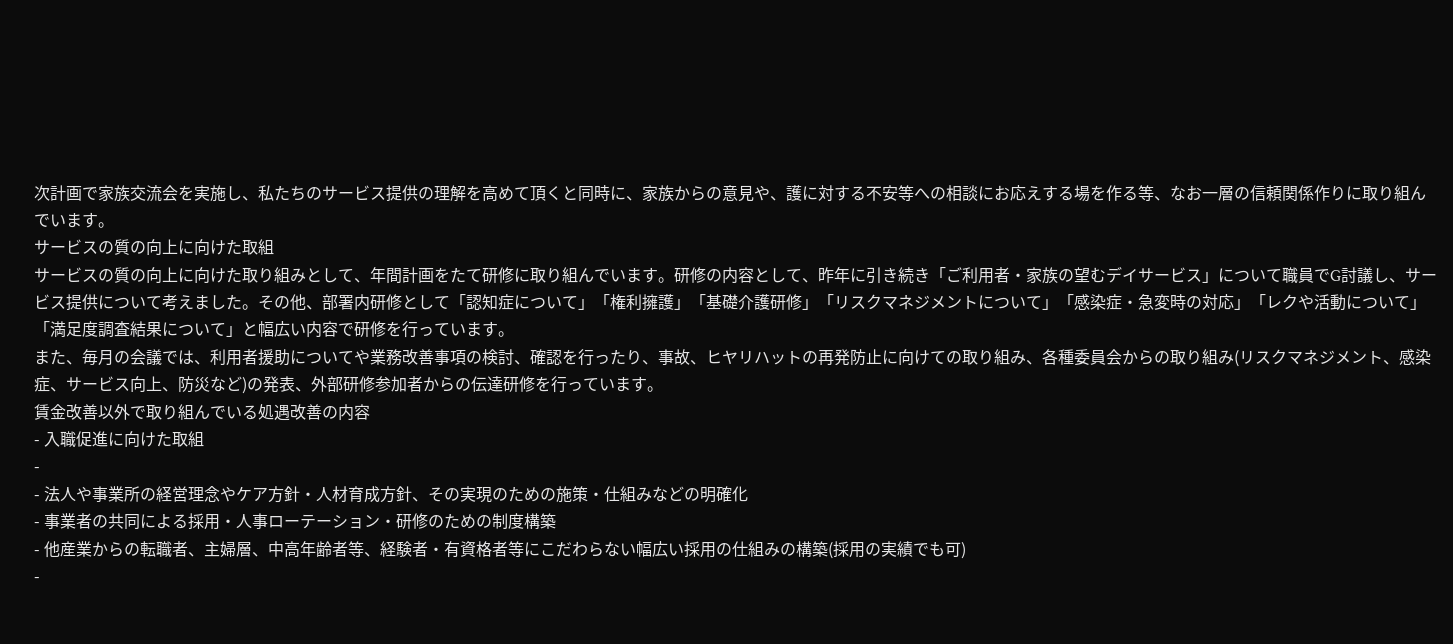次計画で家族交流会を実施し、私たちのサービス提供の理解を高めて頂くと同時に、家族からの意見や、護に対する不安等への相談にお応えする場を作る等、なお一層の信頼関係作りに取り組んでいます。
サービスの質の向上に向けた取組
サービスの質の向上に向けた取り組みとして、年間計画をたて研修に取り組んでいます。研修の内容として、昨年に引き続き「ご利用者・家族の望むデイサービス」について職員でG討議し、サービス提供について考えました。その他、部署内研修として「認知症について」「権利擁護」「基礎介護研修」「リスクマネジメントについて」「感染症・急変時の対応」「レクや活動について」「満足度調査結果について」と幅広い内容で研修を行っています。
また、毎月の会議では、利用者援助についてや業務改善事項の検討、確認を行ったり、事故、ヒヤリハットの再発防止に向けての取り組み、各種委員会からの取り組み(リスクマネジメント、感染症、サービス向上、防災など)の発表、外部研修参加者からの伝達研修を行っています。
賃金改善以外で取り組んでいる処遇改善の内容
- 入職促進に向けた取組
-
- 法人や事業所の経営理念やケア方針・人材育成方針、その実現のための施策・仕組みなどの明確化
- 事業者の共同による採用・人事ローテーション・研修のための制度構築
- 他産業からの転職者、主婦層、中高年齢者等、経験者・有資格者等にこだわらない幅広い採用の仕組みの構築(採用の実績でも可)
-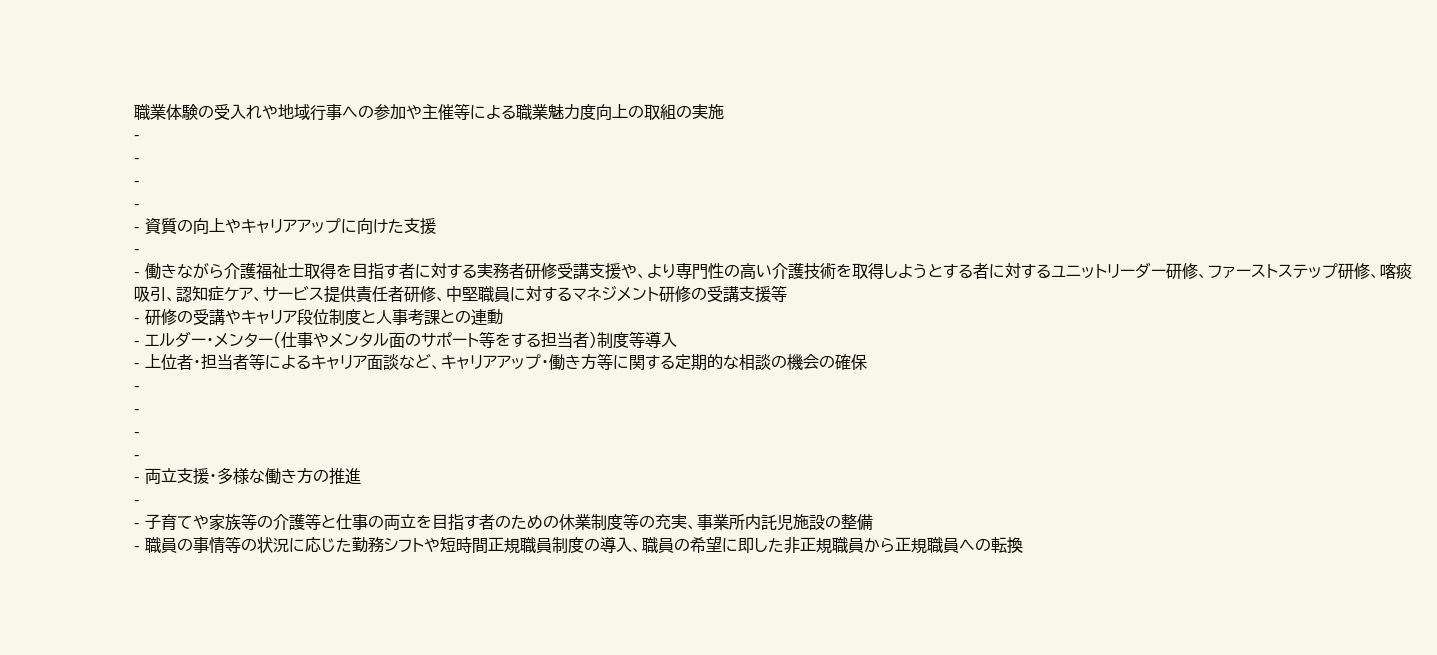職業体験の受入れや地域行事への参加や主催等による職業魅力度向上の取組の実施
-
-
-
-
- 資質の向上やキャリアアップに向けた支援
-
- 働きながら介護福祉士取得を目指す者に対する実務者研修受講支援や、より専門性の高い介護技術を取得しようとする者に対するユニットリーダー研修、ファーストステップ研修、喀痰吸引、認知症ケア、サービス提供責任者研修、中堅職員に対するマネジメント研修の受講支援等
- 研修の受講やキャリア段位制度と人事考課との連動
- エルダー・メンター(仕事やメンタル面のサポート等をする担当者)制度等導入
- 上位者・担当者等によるキャリア面談など、キャリアアップ・働き方等に関する定期的な相談の機会の確保
-
-
-
-
- 両立支援・多様な働き方の推進
-
- 子育てや家族等の介護等と仕事の両立を目指す者のための休業制度等の充実、事業所内託児施設の整備
- 職員の事情等の状況に応じた勤務シフトや短時間正規職員制度の導入、職員の希望に即した非正規職員から正規職員への転換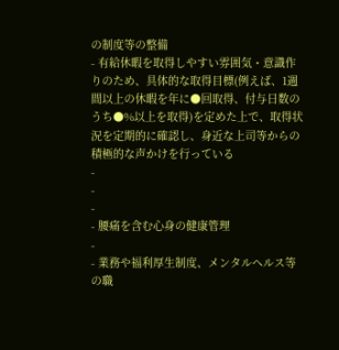の制度等の整備
- 有給休暇を取得しやすい雰囲気・意識作りのため、具体的な取得目標(例えば、1週間以上の休暇を年に●回取得、付与日数のうち●%以上を取得)を定めた上で、取得状況を定期的に確認し、身近な上司等からの積極的な声かけを行っている
-
-
-
- 腰痛を含む心身の健康管理
-
- 業務や福利厚生制度、メンタルヘルス等の職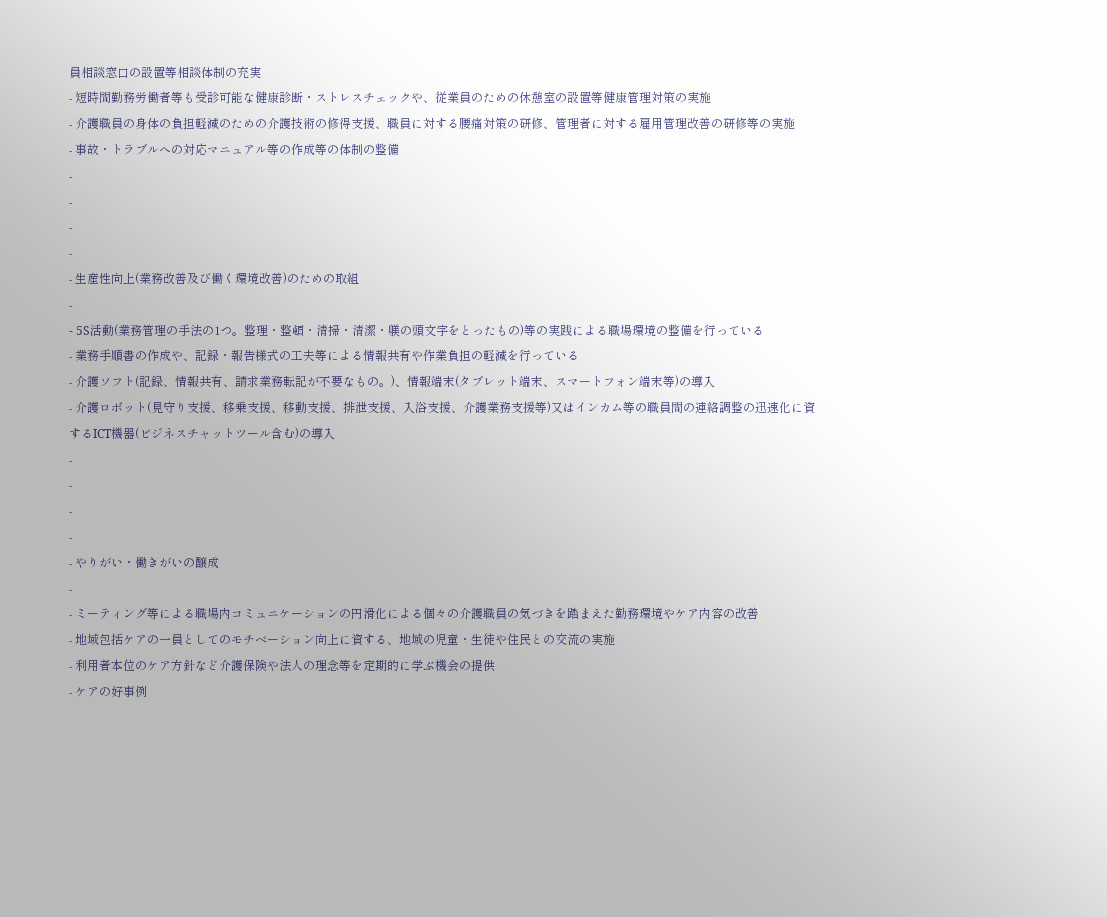員相談窓口の設置等相談体制の充実
- 短時間勤務労働者等も受診可能な健康診断・ストレスチェックや、従業員のための休憩室の設置等健康管理対策の実施
- 介護職員の身体の負担軽減のための介護技術の修得支援、職員に対する腰痛対策の研修、管理者に対する雇用管理改善の研修等の実施
- 事故・トラブルへの対応マニュアル等の作成等の体制の整備
-
-
-
-
- 生産性向上(業務改善及び働く環境改善)のための取組
-
- 5S活動(業務管理の手法の1つ。整理・整頓・清掃・清潔・躾の頭文字をとったもの)等の実践による職場環境の整備を行っている
- 業務手順書の作成や、記録・報告様式の工夫等による情報共有や作業負担の軽減を行っている
- 介護ソフト(記録、情報共有、請求業務転記が不要なもの。)、情報端末(タブレット端末、スマートフォン端末等)の導入
- 介護ロボット(見守り支援、移乗支援、移動支援、排泄支援、入浴支援、介護業務支援等)又はインカム等の職員間の連絡調整の迅速化に資するICT機器(ビジネスチャットツール含む)の導入
-
-
-
-
- やりがい・働きがいの醸成
-
- ミーティング等による職場内コミュニケーションの円滑化による個々の介護職員の気づきを踏まえた勤務環境やケア内容の改善
- 地域包括ケアの一員としてのモチベーション向上に資する、地域の児童・生徒や住民との交流の実施
- 利用者本位のケア方針など介護保険や法人の理念等を定期的に学ぶ機会の提供
- ケアの好事例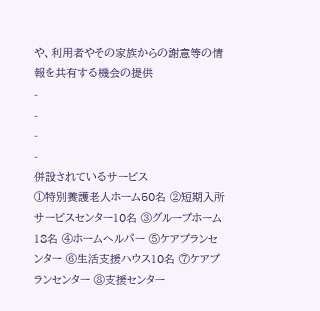や、利用者やその家族からの謝意等の情報を共有する機会の提供
-
-
-
-
併設されているサービス
①特別養護老人ホーム50名 ②短期入所サービスセンター10名 ③グループホーム18名 ④ホームヘルパー ⑤ケアプランセンター ⑥生活支援ハウス10名 ⑦ケアプランセンター ⑧支援センター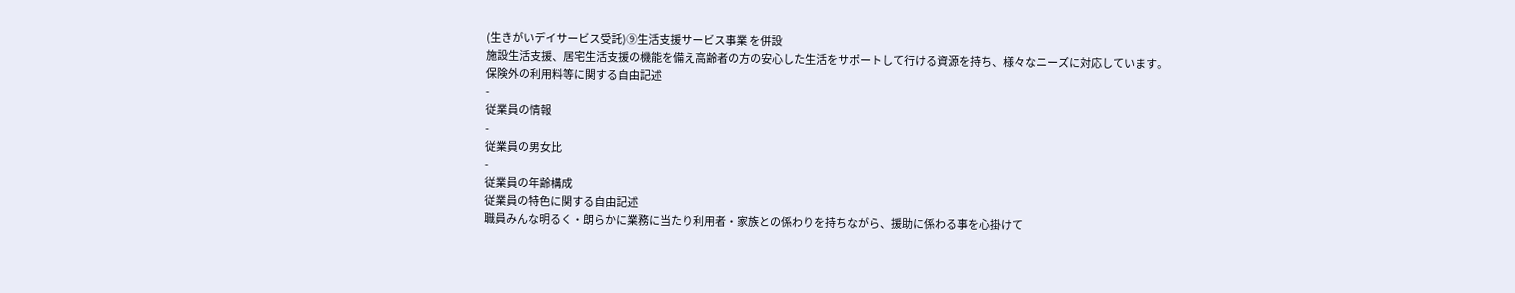(生きがいデイサービス受託)⑨生活支援サービス事業 を併設
施設生活支援、居宅生活支援の機能を備え高齢者の方の安心した生活をサポートして行ける資源を持ち、様々なニーズに対応しています。
保険外の利用料等に関する自由記述
-
従業員の情報
-
従業員の男女比
-
従業員の年齢構成
従業員の特色に関する自由記述
職員みんな明るく・朗らかに業務に当たり利用者・家族との係わりを持ちながら、援助に係わる事を心掛けて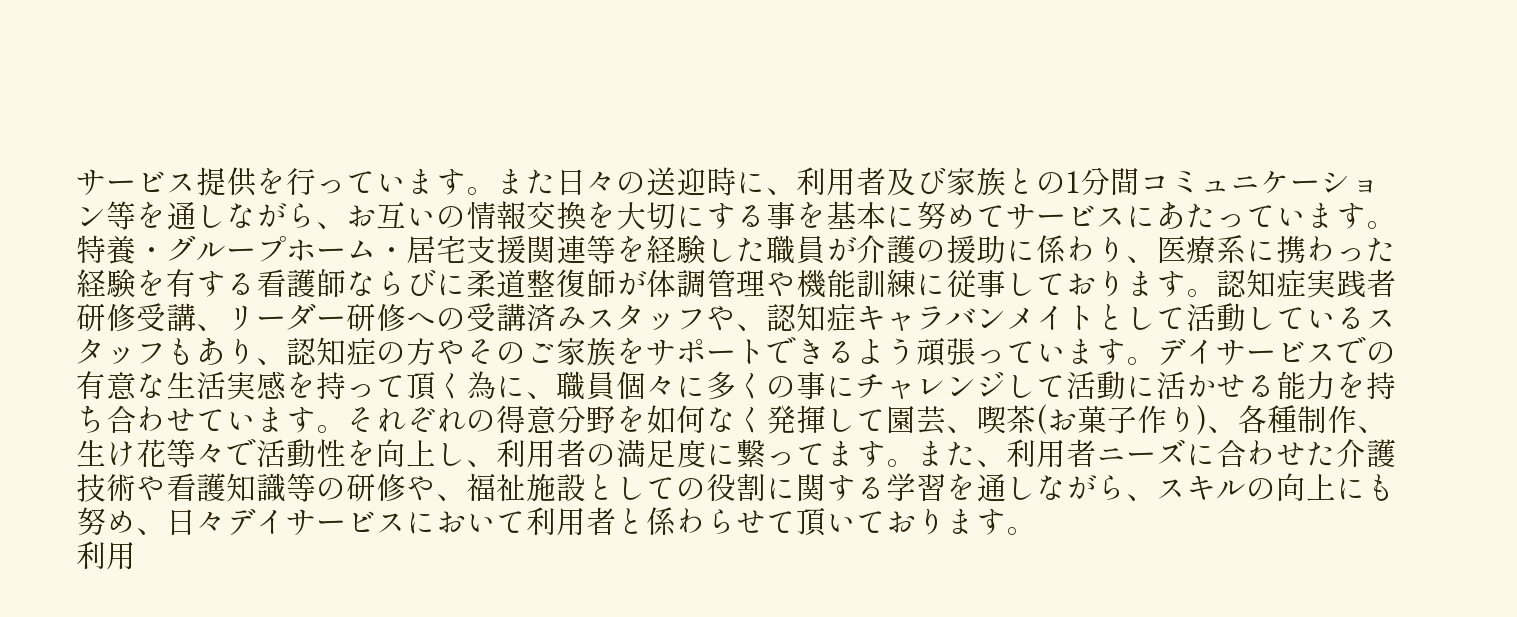サービス提供を行っています。また日々の送迎時に、利用者及び家族との1分間コミュニケーション等を通しながら、お互いの情報交換を大切にする事を基本に努めてサービスにあたっています。特養・グループホーム・居宅支援関連等を経験した職員が介護の援助に係わり、医療系に携わった経験を有する看護師ならびに柔道整復師が体調管理や機能訓練に従事しております。認知症実践者研修受講、リーダー研修への受講済みスタッフや、認知症キャラバンメイトとして活動しているスタッフもあり、認知症の方やそのご家族をサポートできるよう頑張っています。デイサービスでの有意な生活実感を持って頂く為に、職員個々に多くの事にチャレンジして活動に活かせる能力を持ち合わせています。それぞれの得意分野を如何なく発揮して園芸、喫茶(お菓子作り)、各種制作、生け花等々で活動性を向上し、利用者の満足度に繋ってます。また、利用者ニーズに合わせた介護技術や看護知識等の研修や、福祉施設としての役割に関する学習を通しながら、スキルの向上にも努め、日々デイサービスにおいて利用者と係わらせて頂いております。
利用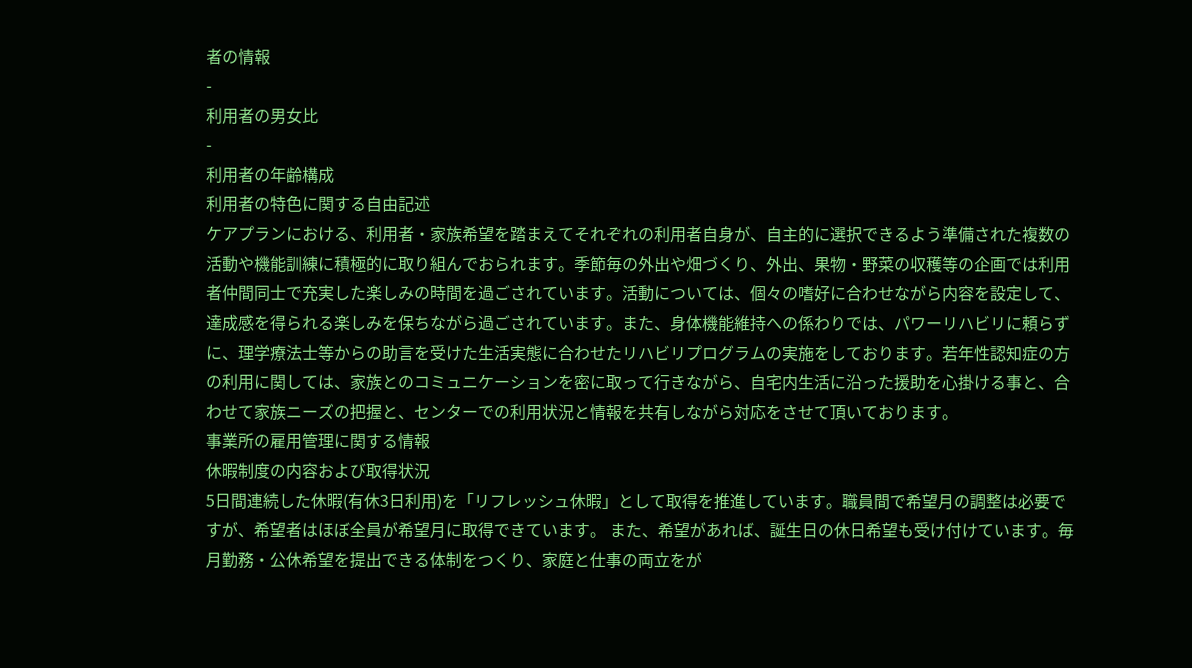者の情報
-
利用者の男女比
-
利用者の年齢構成
利用者の特色に関する自由記述
ケアプランにおける、利用者・家族希望を踏まえてそれぞれの利用者自身が、自主的に選択できるよう準備された複数の活動や機能訓練に積極的に取り組んでおられます。季節毎の外出や畑づくり、外出、果物・野菜の収穫等の企画では利用者仲間同士で充実した楽しみの時間を過ごされています。活動については、個々の嗜好に合わせながら内容を設定して、達成感を得られる楽しみを保ちながら過ごされています。また、身体機能維持への係わりでは、パワーリハビリに頼らずに、理学療法士等からの助言を受けた生活実態に合わせたリハビリプログラムの実施をしております。若年性認知症の方の利用に関しては、家族とのコミュニケーションを密に取って行きながら、自宅内生活に沿った援助を心掛ける事と、合わせて家族ニーズの把握と、センターでの利用状況と情報を共有しながら対応をさせて頂いております。
事業所の雇用管理に関する情報
休暇制度の内容および取得状況
5日間連続した休暇(有休3日利用)を「リフレッシュ休暇」として取得を推進しています。職員間で希望月の調整は必要ですが、希望者はほぼ全員が希望月に取得できています。 また、希望があれば、誕生日の休日希望も受け付けています。毎月勤務・公休希望を提出できる体制をつくり、家庭と仕事の両立をが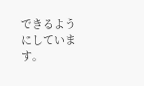できるようにしています。